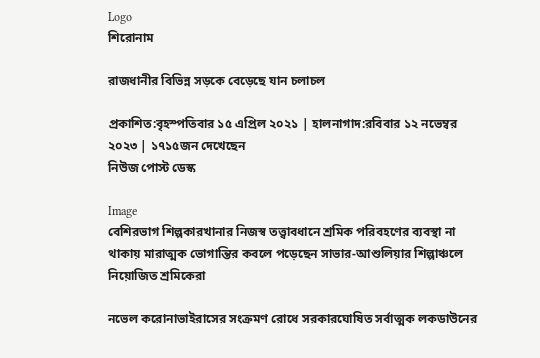Logo
শিরোনাম

রাজধানীর বিভিন্ন সড়কে বেড়েছে যান চলাচল

প্রকাশিত:বৃহস্পতিবার ১৫ এপ্রিল ২০২১ | হালনাগাদ:রবিবার ১২ নভেম্বর ২০২৩ | ১৭১৫জন দেখেছেন
নিউজ পোস্ট ডেস্ক

Image
বেশিরভাগ শিল্পকারখানার নিজস্ব তত্ত্বাবধানে শ্রমিক পরিবহণের ব্যবস্থা না থাকায় মারাত্মক ভোগান্তির কবলে পড়েছেন সাভার-আশুলিয়ার শিল্পাঞ্চলে নিয়োজিত শ্রমিকেরা

নভেল করোনাভাইরাসের সংক্রমণ রোধে সরকারঘোষিত সর্বাত্মক লকডাউনের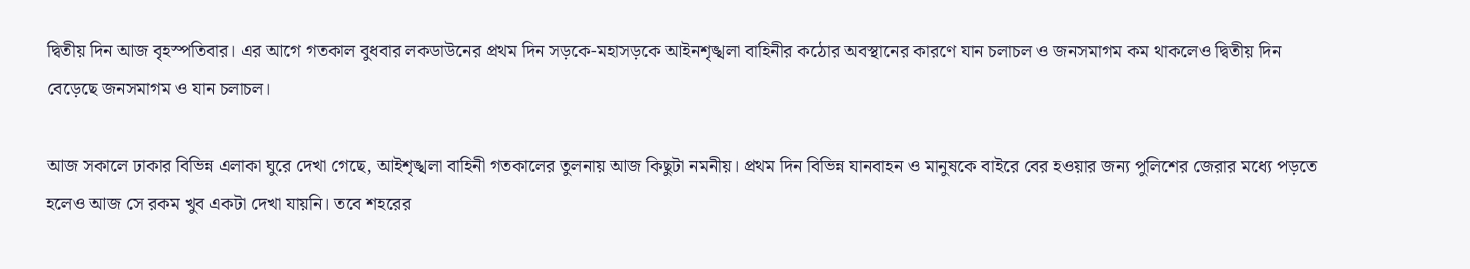দ্বিতীয় দিন আজ বৃহস্পতিবার। এর আগে গতকাল বুধবার লকডাউনের প্রথম দিন সড়কে-মহাসড়কে আইনশৃঙ্খলা বাহিনীর কঠোর অবস্থানের কারণে যান চলাচল ও জনসমাগম কম থাকলেও দ্বিতীয় দিন বেড়েছে জনসমাগম ও যান চলাচল।

আজ সকালে ঢাকার বিভিন্ন এলাকা ঘুরে দেখা গেছে, আইশৃঙ্খলা বাহিনী গতকালের তুলনায় আজ কিছুটা নমনীয়। প্রথম দিন বিভিন্ন যানবাহন ও মানুষকে বাইরে বের হওয়ার জন্য পুলিশের জেরার মধ্যে পড়তে হলেও আজ সে রকম খুব একটা দেখা যায়নি। তবে শহরের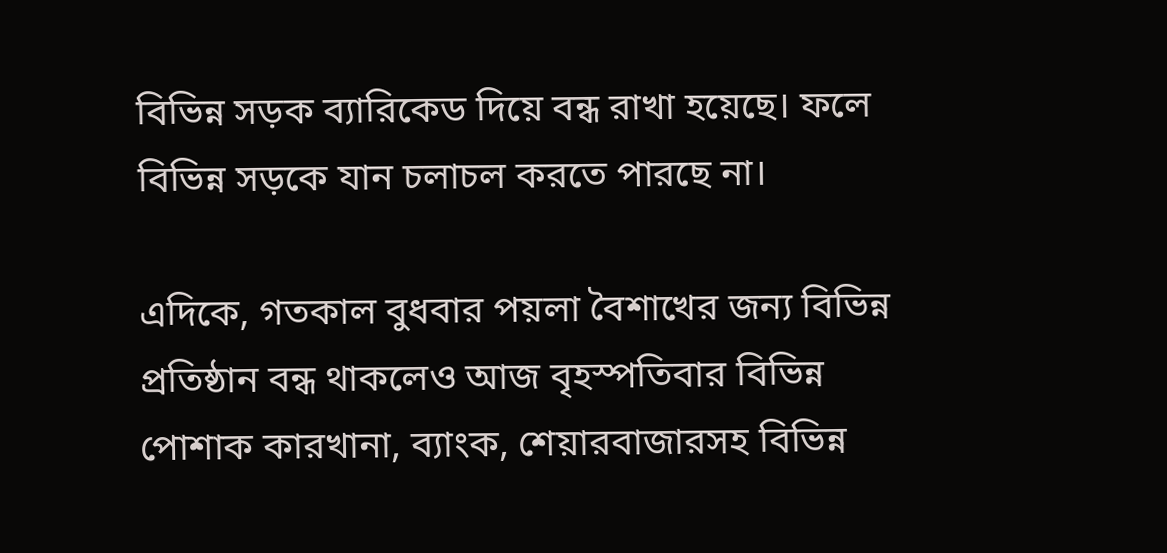বিভিন্ন সড়ক ব্যারিকেড দিয়ে বন্ধ রাখা হয়েছে। ফলে বিভিন্ন সড়কে যান চলাচল করতে পারছে না।

এদিকে, গতকাল বুধবার পয়লা বৈশাখের জন্য বিভিন্ন প্রতিষ্ঠান বন্ধ থাকলেও আজ বৃহস্পতিবার বিভিন্ন পোশাক কারখানা, ব্যাংক, শেয়ারবাজারসহ বিভিন্ন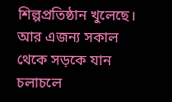শিল্পপ্রতিষ্ঠান খুলেছে। আর এজন্য সকাল থেকে সড়কে যান চলাচলে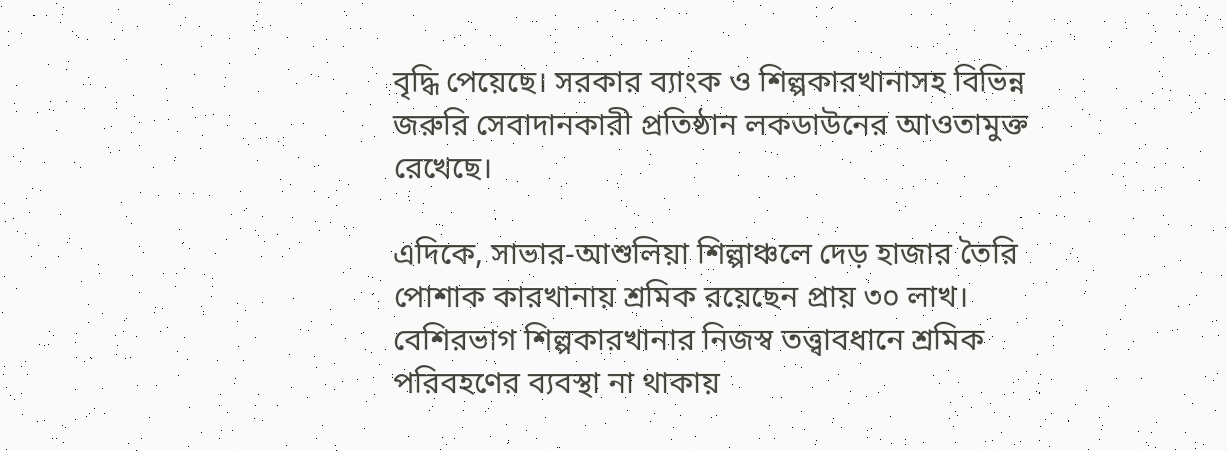বৃদ্ধি পেয়েছে। সরকার ব্যাংক ও শিল্পকারখানাসহ বিভিন্ন জরুরি সেবাদানকারী প্রতিষ্ঠান লকডাউনের আওতামুক্ত রেখেছে।

এদিকে, সাভার-আশুলিয়া শিল্পাঞ্চলে দেড় হাজার তৈরি পোশাক কারখানায় শ্রমিক রয়েছেন প্রায় ৩০ লাখ। বেশিরভাগ শিল্পকারখানার নিজস্ব তত্ত্বাবধানে শ্রমিক পরিবহণের ব্যবস্থা না থাকায়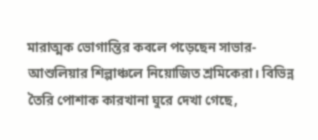মারাত্মক ভোগান্তির কবলে পড়েছেন সাভার-আশুলিয়ার শিল্পাঞ্চলে নিয়োজিত শ্রমিকেরা। বিভিন্ন তৈরি পোশাক কারখানা ঘুরে দেখা গেছে,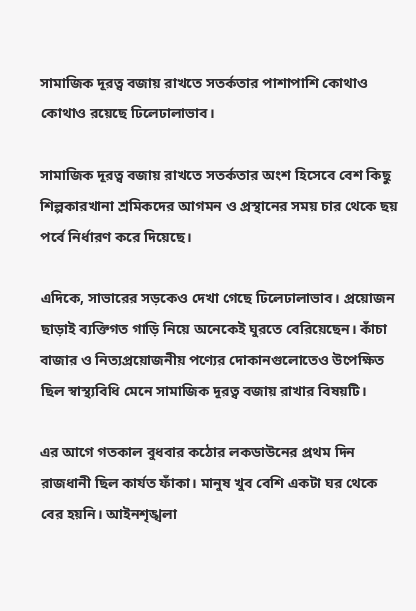সামাজিক দূরত্ব বজায় রাখতে সতর্কতার পাশাপাশি কোথাও কোথাও রয়েছে ঢিলেঢালাভাব।

সামাজিক দূরত্ব বজায় রাখতে সতর্কতার অংশ হিসেবে বেশ কিছু শিল্পকারখানা শ্রমিকদের আগমন ও প্রস্থানের সময় চার থেকে ছয় পর্বে নির্ধারণ করে দিয়েছে।

এদিকে, সাভারের সড়কেও দেখা গেছে ঢিলেঢালাভাব। প্রয়োজন ছাড়াই ব্যক্তিগত গাড়ি নিয়ে অনেকেই ঘুরতে বেরিয়েছেন। কাঁচা বাজার ও নিত্যপ্রয়োজনীয় পণ্যের দোকানগুলোতেও উপেক্ষিত ছিল স্বাস্থ্যবিধি মেনে সামাজিক দূরত্ব বজায় রাখার বিষয়টি।

এর আগে গতকাল বুধবার কঠোর লকডাউনের প্রথম দিন রাজধানী ছিল কার্যত ফাঁকা। মানুষ খুব বেশি একটা ঘর থেকে বের হয়নি। আইনশৃঙ্খলা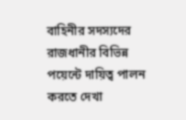বাহিনীর সদস্যদের রাজধানীর বিভিন্ন পয়েন্টে দায়িত্ব পালন করতে দেখা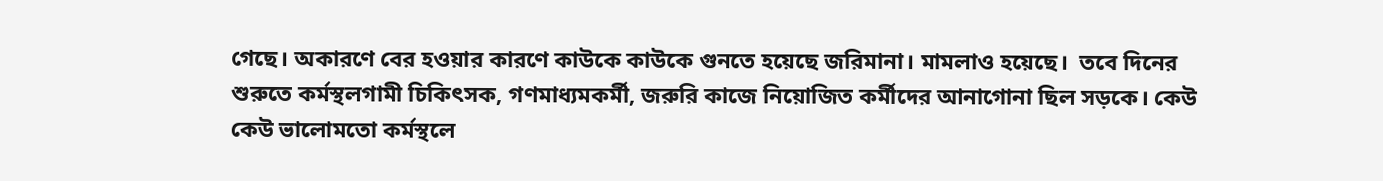গেছে। অকারণে বের হওয়ার কারণে কাউকে কাউকে গুনতে হয়েছে জরিমানা। মামলাও হয়েছে।  তবে দিনের শুরুতে কর্মস্থলগামী চিকিৎসক, গণমাধ্যমকর্মী, জরুরি কাজে নিয়োজিত কর্মীদের আনাগোনা ছিল সড়কে। কেউ কেউ ভালোমতো কর্মস্থলে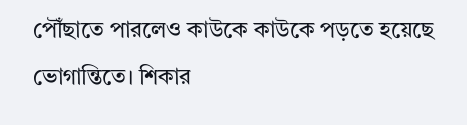পৌঁছাতে পারলেও কাউকে কাউকে পড়তে হয়েছে ভোগান্তিতে। শিকার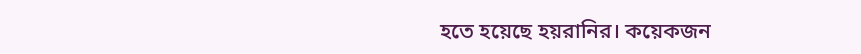হতে হয়েছে হয়রানির। কয়েকজন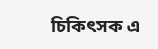চিকিৎসক এ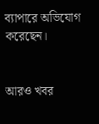ব্যাপারে অভিযোগ করেছেন।


আরও খবর